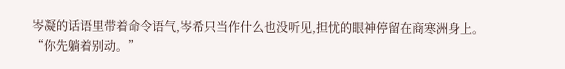岑凝的话语里带着命令语气,岑希只当作什么也没听见,担忧的眼神停留在商寒洲身上。
“你先躺着别动。”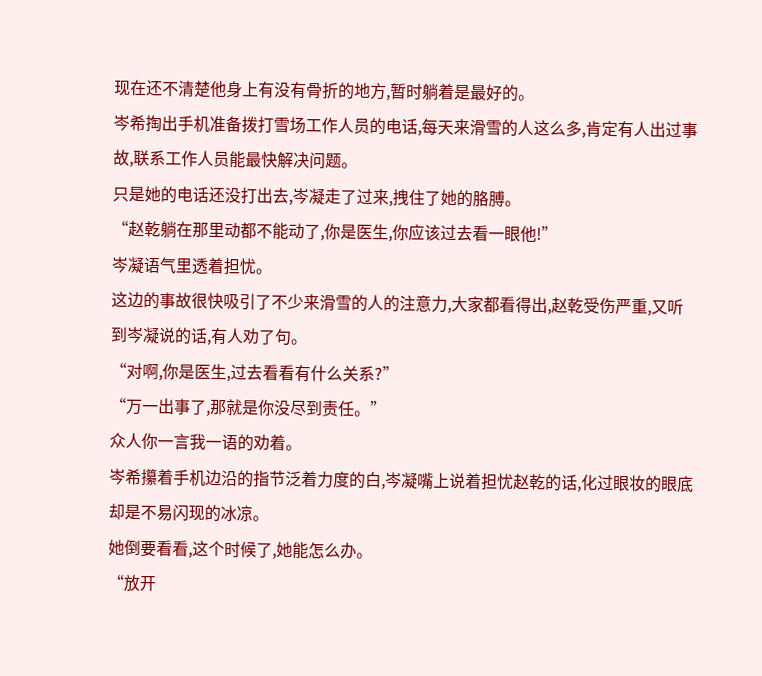现在还不清楚他身上有没有骨折的地方,暂时躺着是最好的。
岑希掏出手机准备拨打雪场工作人员的电话,每天来滑雪的人这么多,肯定有人出过事故,联系工作人员能最快解决问题。
只是她的电话还没打出去,岑凝走了过来,拽住了她的胳膊。
“赵乾躺在那里动都不能动了,你是医生,你应该过去看一眼他!”
岑凝语气里透着担忧。
这边的事故很快吸引了不少来滑雪的人的注意力,大家都看得出,赵乾受伤严重,又听到岑凝说的话,有人劝了句。
“对啊,你是医生,过去看看有什么关系?”
“万一出事了,那就是你没尽到责任。”
众人你一言我一语的劝着。
岑希攥着手机边沿的指节泛着力度的白,岑凝嘴上说着担忧赵乾的话,化过眼妆的眼底却是不易闪现的冰凉。
她倒要看看,这个时候了,她能怎么办。
“放开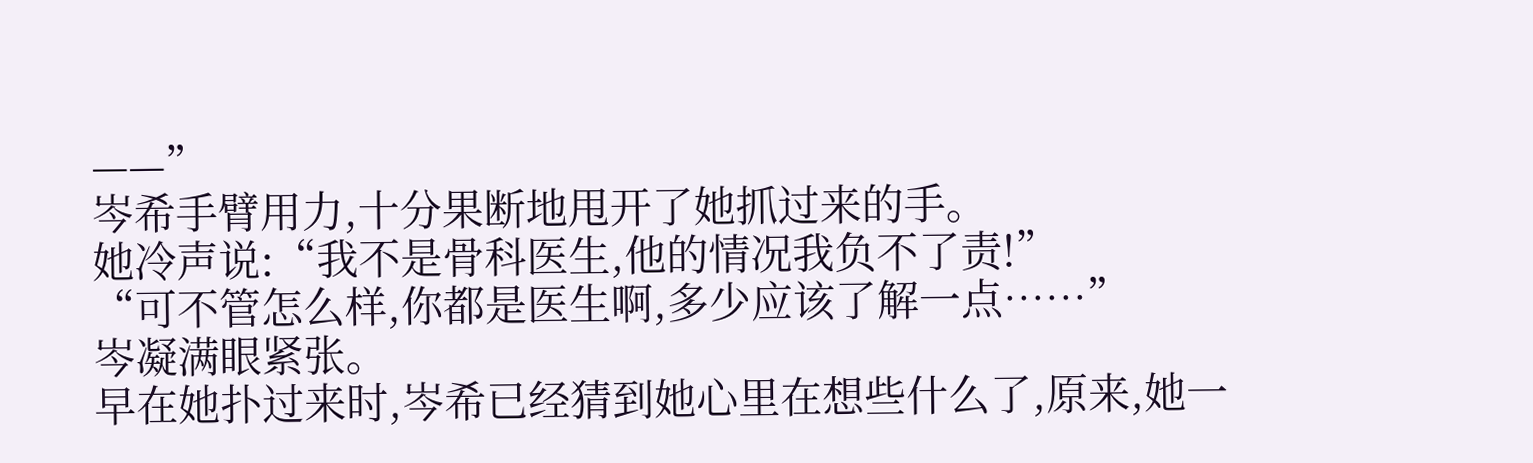——”
岑希手臂用力,十分果断地甩开了她抓过来的手。
她冷声说:“我不是骨科医生,他的情况我负不了责!”
“可不管怎么样,你都是医生啊,多少应该了解一点……”
岑凝满眼紧张。
早在她扑过来时,岑希已经猜到她心里在想些什么了,原来,她一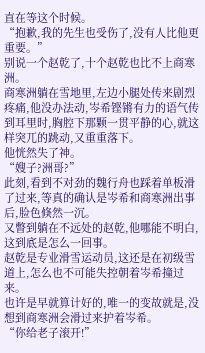直在等这个时候。
“抱歉,我的先生也受伤了,没有人比他更重要。”
别说一个赵乾了,十个赵乾也比不上商寒洲。
商寒洲躺在雪地里,左边小腿处传来剧烈疼痛,他没办法动,岑希铿锵有力的语气传到耳里时,胸腔下那颗一贯平静的心,就这样突兀的跳动,又重重落下。
他恍然失了神。
“嫂子?洲哥?”
此刻,看到不对劲的魏行舟也踩着单板滑了过来,等真的确认是岑希和商寒洲出事后,脸色倏然一沉。
又瞥到躺在不远处的赵乾,他哪能不明白,这到底是怎么一回事。
赵乾是专业滑雪运动员,这还是在初级雪道上,怎么也不可能失控朝着岑希撞过来。
也许是早就算计好的,唯一的变故就是,没想到商寒洲会滑过来护着岑希。
“你给老子滚开!”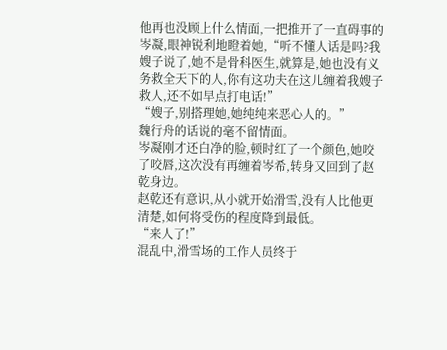他再也没顾上什么情面,一把推开了一直碍事的岑凝,眼神锐利地瞪着她,“听不懂人话是吗?我嫂子说了,她不是骨科医生,就算是,她也没有义务救全天下的人,你有这功夫在这儿缠着我嫂子救人,还不如早点打电话!”
“嫂子,别搭理她,她纯纯来恶心人的。”
魏行舟的话说的毫不留情面。
岑凝刚才还白净的脸,顿时红了一个颜色,她咬了咬唇,这次没有再缠着岑希,转身又回到了赵乾身边。
赵乾还有意识,从小就开始滑雪,没有人比他更清楚,如何将受伤的程度降到最低。
“来人了!”
混乱中,滑雪场的工作人员终于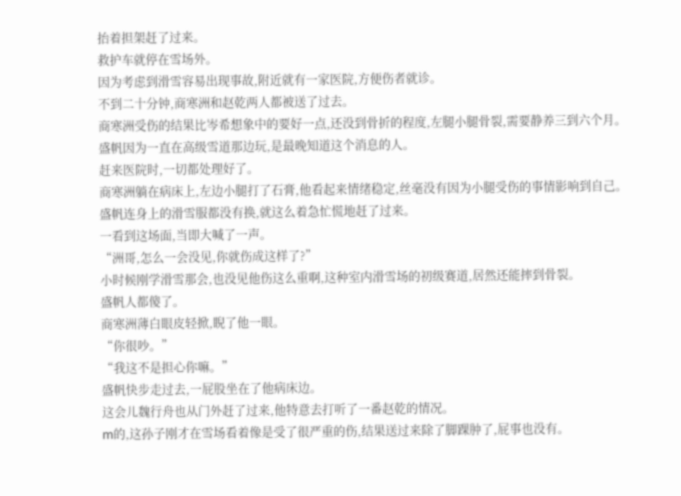抬着担架赶了过来。
救护车就停在雪场外。
因为考虑到滑雪容易出现事故,附近就有一家医院,方便伤者就诊。
不到二十分钟,商寒洲和赵乾两人都被送了过去。
商寒洲受伤的结果比岑希想象中的要好一点,还没到骨折的程度,左腿小腿骨裂,需要静养三到六个月。
盛帆因为一直在高级雪道那边玩,是最晚知道这个消息的人。
赶来医院时,一切都处理好了。
商寒洲躺在病床上,左边小腿打了石膏,他看起来情绪稳定,丝毫没有因为小腿受伤的事情影响到自己。
盛帆连身上的滑雪服都没有换,就这么着急忙慌地赶了过来。
一看到这场面,当即大喊了一声。
“洲哥,怎么一会没见,你就伤成这样了?”
小时候刚学滑雪那会,也没见他伤这么重啊,这种室内滑雪场的初级赛道,居然还能摔到骨裂。
盛帆人都傻了。
商寒洲薄白眼皮轻掀,睨了他一眼。
“你很吵。”
“我这不是担心你嘛。”
盛帆快步走过去,一屁股坐在了他病床边。
这会儿魏行舟也从门外赶了过来,他特意去打听了一番赵乾的情况。
m的,这孙子刚才在雪场看着像是受了很严重的伤,结果送过来除了脚踝肿了,屁事也没有。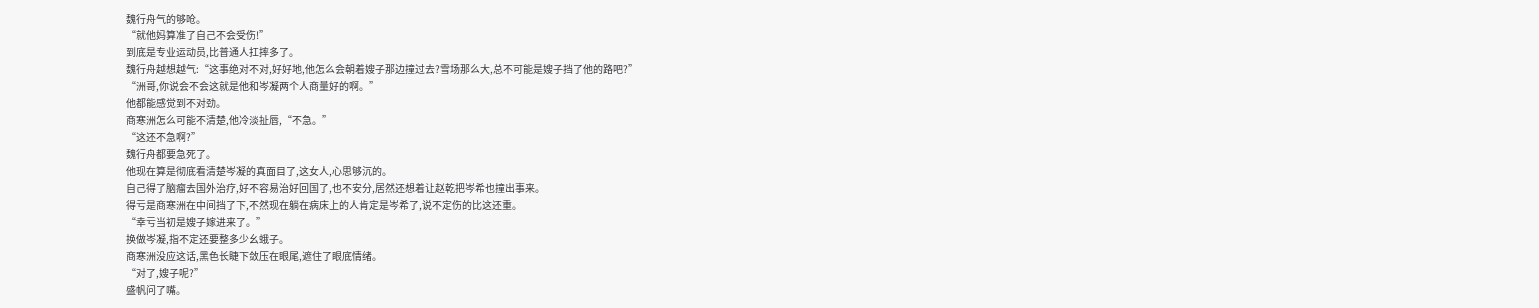魏行舟气的够呛。
“就他妈算准了自己不会受伤!”
到底是专业运动员,比普通人扛摔多了。
魏行舟越想越气:“这事绝对不对,好好地,他怎么会朝着嫂子那边撞过去?雪场那么大,总不可能是嫂子挡了他的路吧?”
“洲哥,你说会不会这就是他和岑凝两个人商量好的啊。”
他都能感觉到不对劲。
商寒洲怎么可能不清楚,他冷淡扯唇,“不急。”
“这还不急啊?”
魏行舟都要急死了。
他现在算是彻底看清楚岑凝的真面目了,这女人,心思够沉的。
自己得了脑瘤去国外治疗,好不容易治好回国了,也不安分,居然还想着让赵乾把岑希也撞出事来。
得亏是商寒洲在中间挡了下,不然现在躺在病床上的人肯定是岑希了,说不定伤的比这还重。
“幸亏当初是嫂子嫁进来了。”
换做岑凝,指不定还要整多少幺蛾子。
商寒洲没应这话,黑色长睫下敛压在眼尾,遮住了眼底情绪。
“对了,嫂子呢?”
盛帆问了嘴。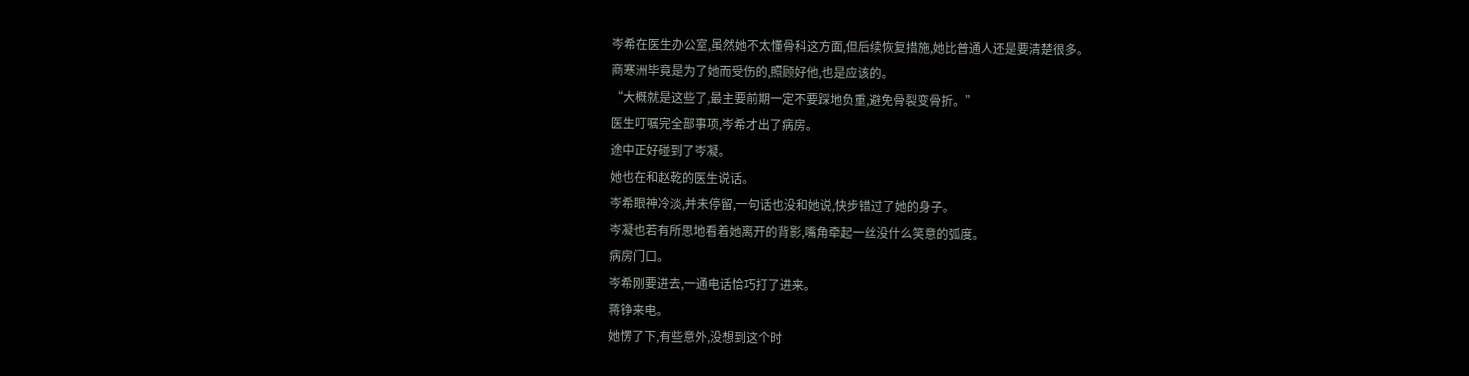岑希在医生办公室,虽然她不太懂骨科这方面,但后续恢复措施,她比普通人还是要清楚很多。
商寒洲毕竟是为了她而受伤的,照顾好他,也是应该的。
“大概就是这些了,最主要前期一定不要踩地负重,避免骨裂变骨折。”
医生叮嘱完全部事项,岑希才出了病房。
途中正好碰到了岑凝。
她也在和赵乾的医生说话。
岑希眼神冷淡,并未停留,一句话也没和她说,快步错过了她的身子。
岑凝也若有所思地看着她离开的背影,嘴角牵起一丝没什么笑意的弧度。
病房门口。
岑希刚要进去,一通电话恰巧打了进来。
蒋铮来电。
她愣了下,有些意外,没想到这个时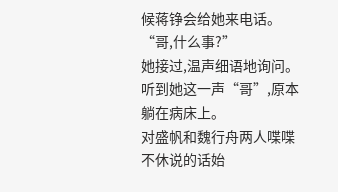候蒋铮会给她来电话。
“哥,什么事?”
她接过,温声细语地询问。
听到她这一声“哥”,原本躺在病床上。
对盛帆和魏行舟两人喋喋不休说的话始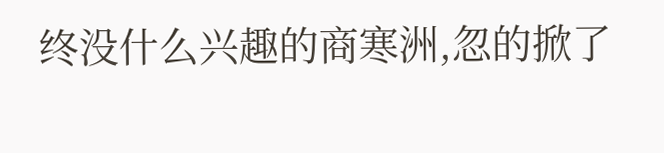终没什么兴趣的商寒洲,忽的掀了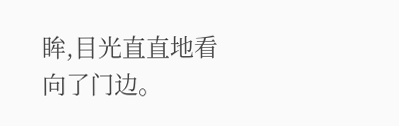眸,目光直直地看向了门边。